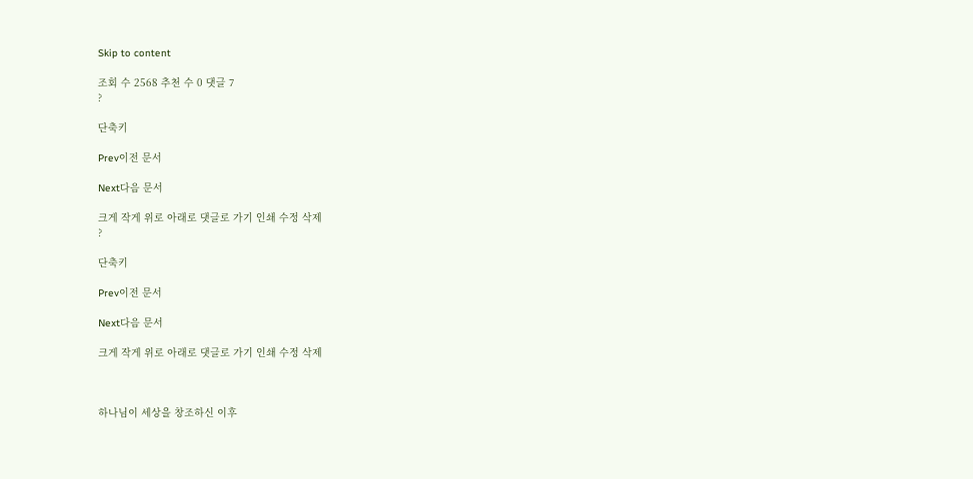Skip to content

조회 수 2568 추천 수 0 댓글 7
?

단축키

Prev이전 문서

Next다음 문서

크게 작게 위로 아래로 댓글로 가기 인쇄 수정 삭제
?

단축키

Prev이전 문서

Next다음 문서

크게 작게 위로 아래로 댓글로 가기 인쇄 수정 삭제



하나님이 세상을 창조하신 이후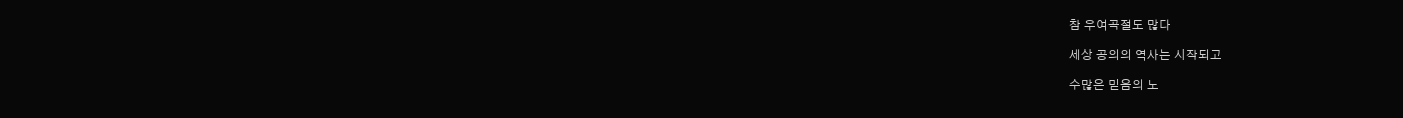참 우여곡절도 많다

세상 공의의 역사는 시작되고

수많은 믿음의 노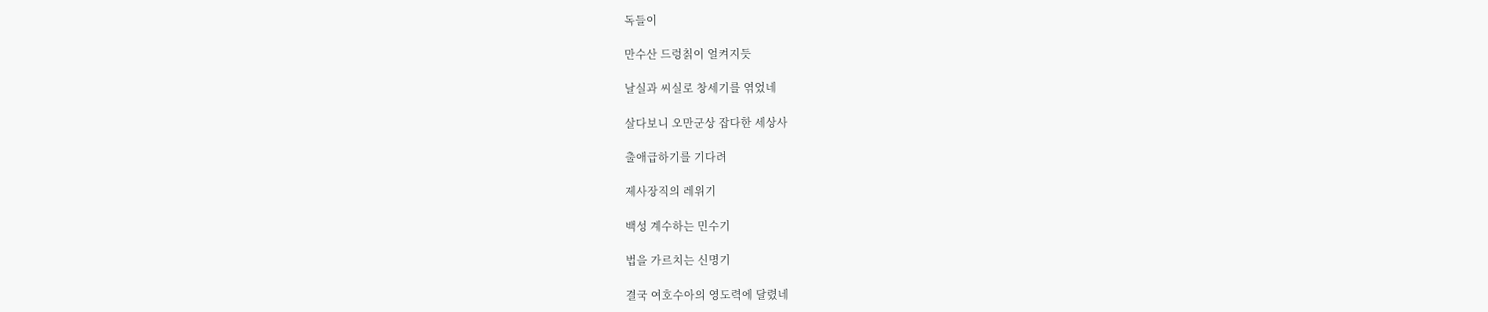독들이

만수산 드렁칡이 얼켜지듯

날실과 씨실로 창세기를 엮었네

살다보니 오만군상 잡다한 세상사

출애급하기를 기다려

제사장직의 레위기

백성 계수하는 민수기

법을 가르치는 신명기

결국 여호수아의 영도력에 달렸네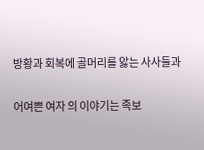방황과 회복에 골머리를 앓는 사사들과

어여쁜 여자 의 이야기는 족보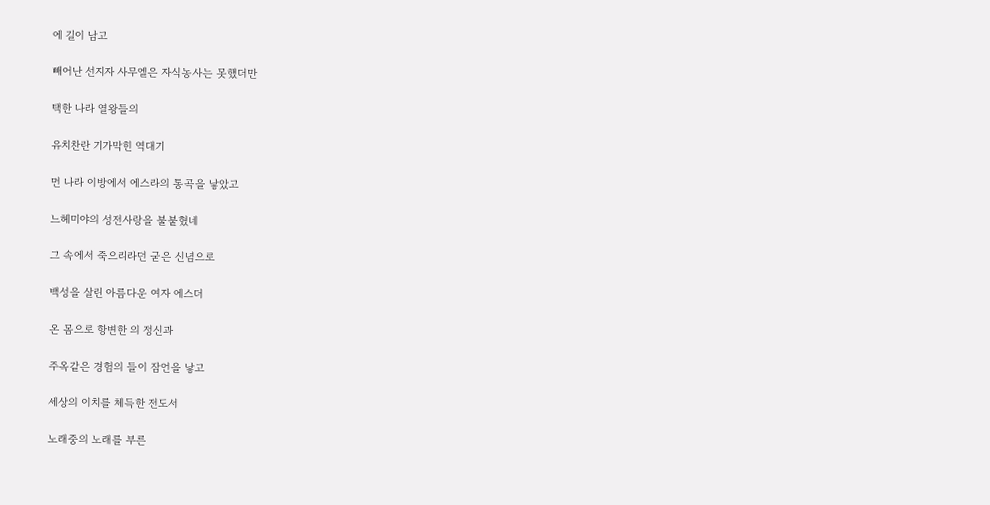에 길이 남고

빼어난 선지자 사무엘은 자식농사는 못했더만

택한 나라 열왕들의

유치찬란 기가막힌 역대기

먼 나라 이방에서 에스라의 통곡을 낳았고

느헤미야의 성전사랑을 불붙혔네

그 속에서 죽으리라던 굳은 신념으로

백성을 살린 아름다운 여자 에스더

온 몸으로 항변한 의 정신과

주옥같은 경험의 들이 잠언을 낳고

세상의 이치를 체득한 전도서

노래중의 노래를 부른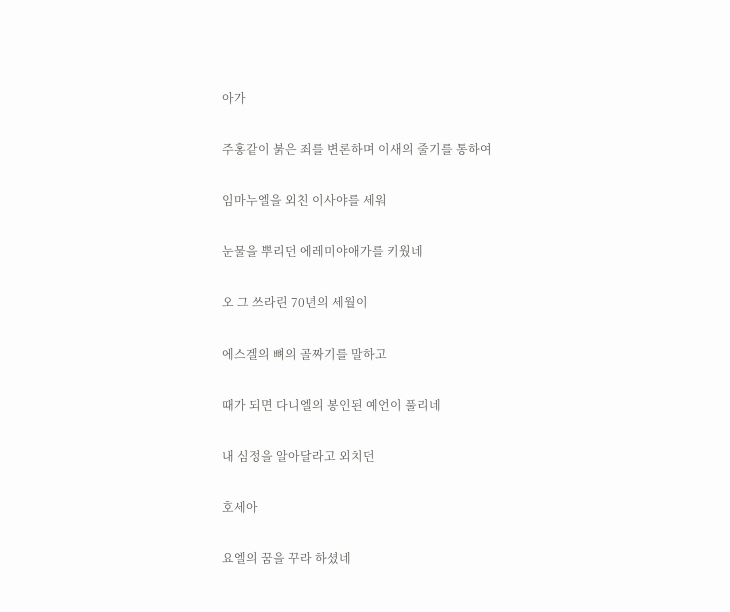아가

주홍같이 붉은 죄를 변론하며 이새의 줄기를 통하여

임마누엘을 외친 이사야를 세워

눈물을 뿌리던 에레미야애가를 키웠네

오 그 쓰라린 70년의 세월이

에스겔의 뼈의 골짜기를 말하고

때가 되면 다니엘의 봉인된 예언이 풀리네

내 심정을 알아달라고 외치던

호세아

요엘의 꿈을 꾸라 하셨네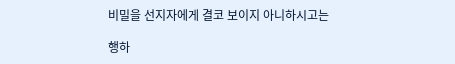비밀을 선지자에게 결코 보이지 아니하시고는

행하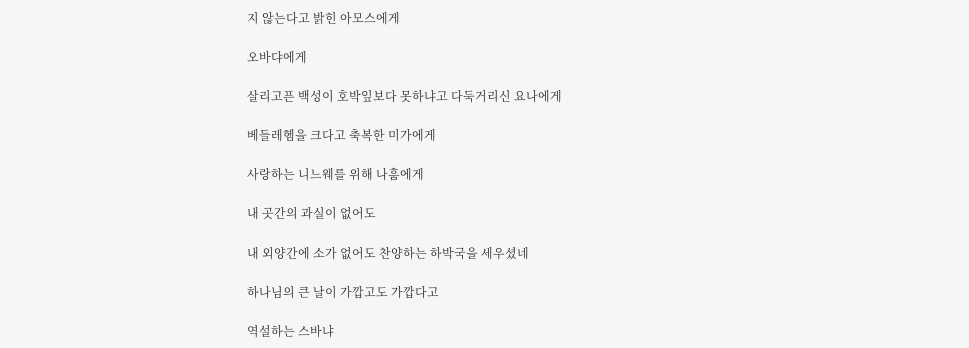지 않는다고 밝힌 아모스에게

오바댜에게

살리고픈 백성이 호박잎보다 못하냐고 다둑거리신 요나에게

베들레헴을 크다고 축복한 미가에게

사랑하는 니느웨를 위해 나훔에게

내 곳간의 과실이 없어도

내 외양간에 소가 없어도 찬양하는 하박국을 세우셨네

하나님의 큰 날이 가깝고도 가깝다고

역설하는 스바냐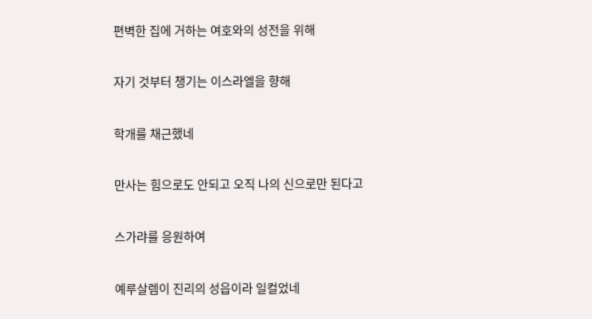편벽한 집에 거하는 여호와의 성전을 위해

자기 것부터 챙기는 이스라엘을 향해

학개를 채근했네

만사는 힘으로도 안되고 오직 나의 신으로만 된다고

스가랴를 응원하여

예루살렘이 진리의 성읍이라 일컬었네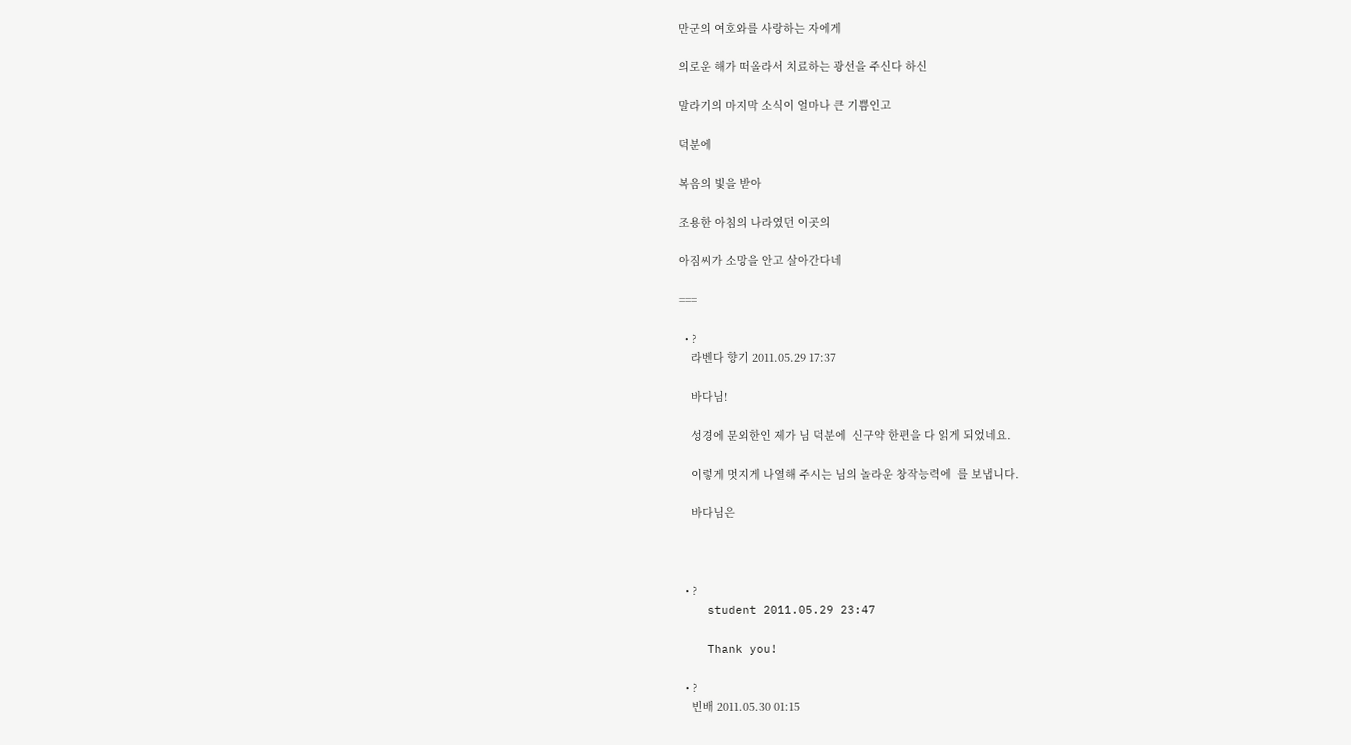만군의 여호와를 사랑하는 자에게

의로운 해가 떠올라서 치료하는 광선을 주신다 하신

말라기의 마지막 소식이 얼마나 큰 기쁨인고

덕분에

복음의 빛을 받아

조용한 아침의 나라였던 이곳의

아짐씨가 소망을 안고 살아간다네

===

  • ?
    라벤다 향기 2011.05.29 17:37

    바다님!

    성경에 문외한인 제가 님 덕분에  신구약 한편을 다 읽게 되었네요.

    이렇게 멋지게 나열해 주시는 님의 놀라운 창작능력에  를 보냅니다.

    바다님은



  • ?
    student 2011.05.29 23:47

    Thank you!

  • ?
    빈배 2011.05.30 01:15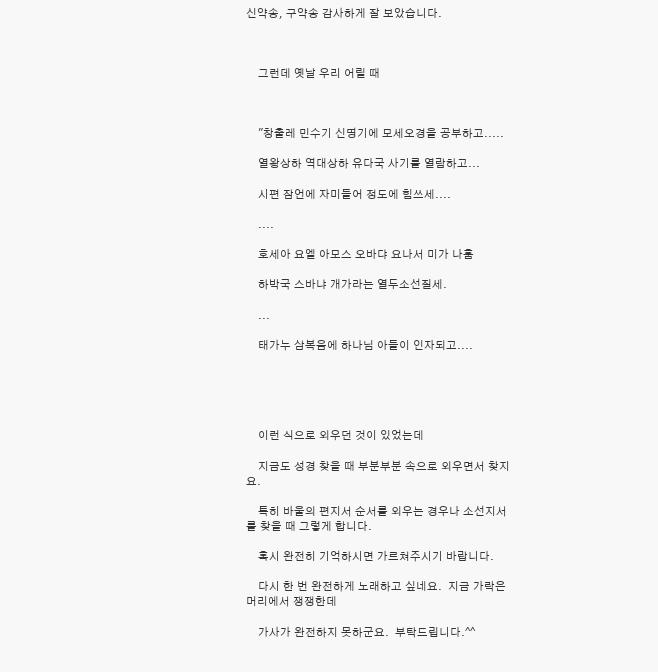신약송, 구약송 감사하게 잘 보았습니다.



    그런데 옛날 우리 어릴 때



    "창출레 민수기 신명기에 모세오경을 공부하고.....

    열왕상하 역대상하 유다국 사기를 열람하고...

    시편 잠언에 자미들어 정도에 힘쓰세....

    ....

    호세아 요엘 아모스 오바댜 요나서 미가 나훔

    하박국 스바냐 개가라는 열두소선질세.

    ...

    태가누 삼복음에 하나님 아들이 인자되고....





    이런 식으로 외우던 것이 있었는데

    지금도 성경 찾을 때 부분부분 속으로 외우면서 찾지요.

    특히 바울의 편지서 순서를 외우는 경우나 소선지서를 찾을 때 그렇게 합니다.

    혹시 완전히 기억하시면 가르쳐주시기 바랍니다.

    다시 한 번 완전하게 노래하고 싶네요.  지금 가락은 머리에서 쟁쟁한데

    가사가 완전하지 못하군요.  부탁드립니다.^^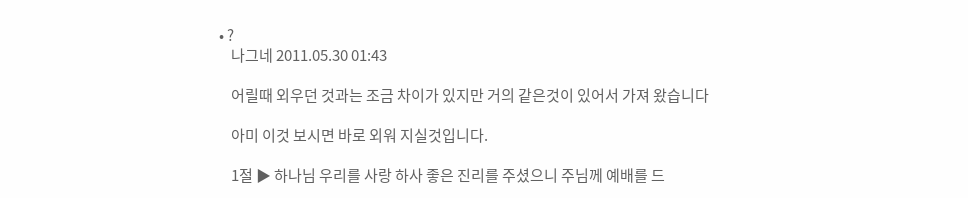• ?
    나그네 2011.05.30 01:43

    어릴때 외우던 것과는 조금 차이가 있지만 거의 같은것이 있어서 가져 왔습니다

    아미 이것 보시면 바로 외워 지실것입니다.

    1절 ▶ 하나님 우리를 사랑 하사 좋은 진리를 주셨으니 주님께 예배를 드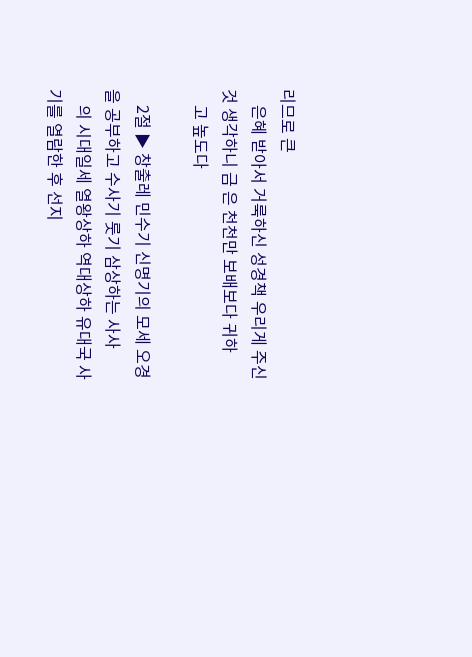리므로 큰
    은혜 받아서 거룩하신 성경책 우리게 주신 것 생각하니 금 은 천천만 보배보다 귀하
    고 높도다

    2절 ▶ 창출레 민수기 신명기의 모세 오경을 공부하고 수사기 룻기 삼상하는 사사
    의 시대일세 열왕상하 역대상하 유대국 사기를 열람한 후 선지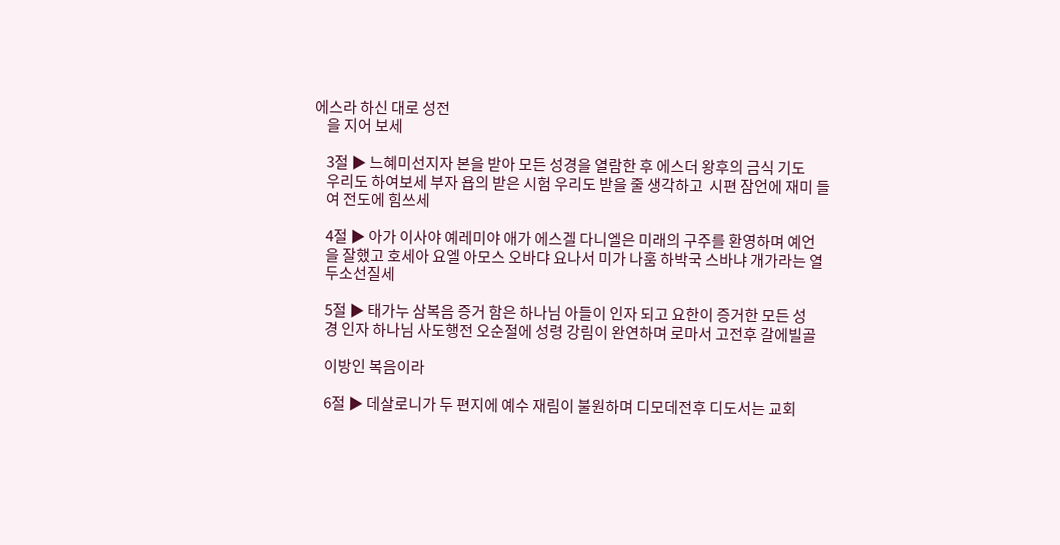에스라 하신 대로 성전
    을 지어 보세

    3절 ▶ 느혜미선지자 본을 받아 모든 성경을 열람한 후 에스더 왕후의 금식 기도
    우리도 하여보세 부자 욥의 받은 시험 우리도 받을 줄 생각하고  시편 잠언에 재미 들
    여 전도에 힘쓰세

    4절 ▶ 아가 이사야 예레미야 애가 에스겔 다니엘은 미래의 구주를 환영하며 예언
    을 잘했고 호세아 요엘 아모스 오바댜 요나서 미가 나훔 하박국 스바냐 개가라는 열
    두소선질세

    5절 ▶ 태가누 삼복음 증거 함은 하나님 아들이 인자 되고 요한이 증거한 모든 성
    경 인자 하나님 사도행전 오순절에 성령 강림이 완연하며 로마서 고전후 갈에빌골

    이방인 복음이라

    6절 ▶ 데살로니가 두 편지에 예수 재림이 불원하며 디모데전후 디도서는 교회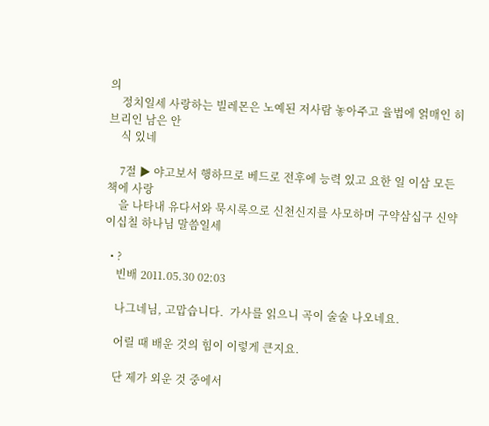의
    정치일세 사랑하는 빌레몬은 노예된 저사람 놓아주고 율법에 얽매인 히브리인 남은 안
    식 있네

    7절 ▶ 야고보서 행하므로 베드로 전후에 능력 있고 요한 일 이삼 모든 책에 사랑
    을 나타내 유다서와 묵시록으로 신천신지를 사모하며 구약삼십구 신약이십칠 하나님 말씀일세

  • ?
    빈배 2011.05.30 02:03

    나그네님, 고맙습니다.  가사를 읽으니 곡이 술술 나오네요.

    어릴 때 배운 것의 힘이 이렇게 큰지요.

    단 제가 외운 것 중에서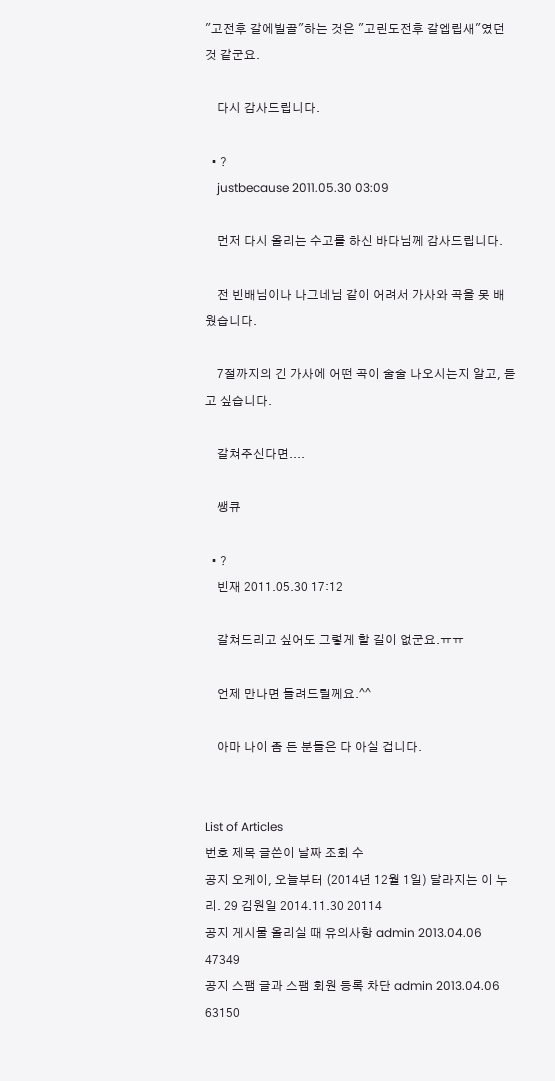"고전후 갈에빌골"하는 것은 "고린도전후 갈엡립새"였던 것 같군요.

    다시 감사드립니다.

  • ?
    justbecause 2011.05.30 03:09

    먼저 다시 올리는 수고를 하신 바다님께 감사드립니다.

    전 빈배님이나 나그네님 같이 어려서 가사와 곡을 못 배웠습니다.

    7절까지의 긴 가사에 어떤 곡이 술술 나오시는지 알고, 듣고 싶습니다.

    갈쳐주신다면....

    쌩큐

  • ?
    빈재 2011.05.30 17:12

    갈쳐드리고 싶어도 그렇게 할 길이 없군요.ㅠㅠ

    언제 만나면 들려드릴께요.^^

    아마 나이 좀 든 분들은 다 아실 겁니다.


List of Articles
번호 제목 글쓴이 날짜 조회 수
공지 오케이, 오늘부터 (2014년 12월 1일) 달라지는 이 누리. 29 김원일 2014.11.30 20114
공지 게시물 올리실 때 유의사항 admin 2013.04.06 47349
공지 스팸 글과 스팸 회원 등록 차단 admin 2013.04.06 63150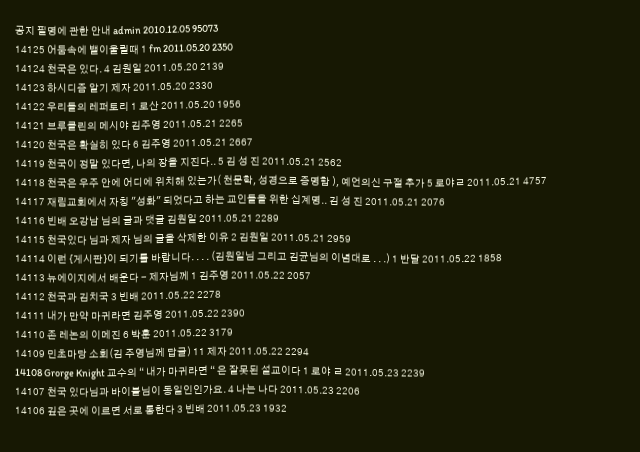공지 필명에 관한 안내 admin 2010.12.05 95073
14125 어둠속에 밸이울릴때 1 fm 2011.05.20 2350
14124 천국은 있다. 4 김원일 2011.05.20 2139
14123 하시디즘 알기 제자 2011.05.20 2330
14122 우리들의 레퍼토리 1 로산 2011.05.20 1956
14121 브루클린의 메시야 김주영 2011.05.21 2265
14120 천국은 확실히 있다 6 김주영 2011.05.21 2667
14119 천국이 정말 있다면, 나의 장을 지진다.. 5 김 성 진 2011.05.21 2562
14118 천국은 우주 안에 어디에 위치해 있는가( 천문학, 성경으로 증명함 ), 예언의신 구절 추가 5 로야ㄹ 2011.05.21 4757
14117 재림교회에서 자칭 "성화" 되었다고 하는 교인들을 위한 십계명.. 김 성 진 2011.05.21 2076
14116 빈배 오강남 님의 글과 댓글 김원일 2011.05.21 2289
14115 천국있다 님과 제자 님의 글을 삭제한 이유 2 김원일 2011.05.21 2959
14114 이런 {게시판}이 되기를 바랍니다. . . . (김원일님 그리고 김균님의 이념대로 . . .) 1 반달 2011.05.22 1858
14113 뉴에이지에서 배운다 - 제자님께 1 김주영 2011.05.22 2057
14112 천국과 김치국 3 빈배 2011.05.22 2278
14111 내가 만약 마귀라면 김주영 2011.05.22 2390
14110 존 레논의 이메진 6 박훈 2011.05.22 3179
14109 민초마당 소회(김 주영님께 답글) 11 제자 2011.05.22 2294
14108 Grorge Knight 교수의 “ 내가 마귀라면 “ 은 잘못된 설교이다 1 로야 ㄹ 2011.05.23 2239
14107 천국 있다님과 바이블님이 동일인인가요. 4 나는 나다 2011.05.23 2206
14106 깊은 곳에 이르면 서로 통한다 3 빈배 2011.05.23 1932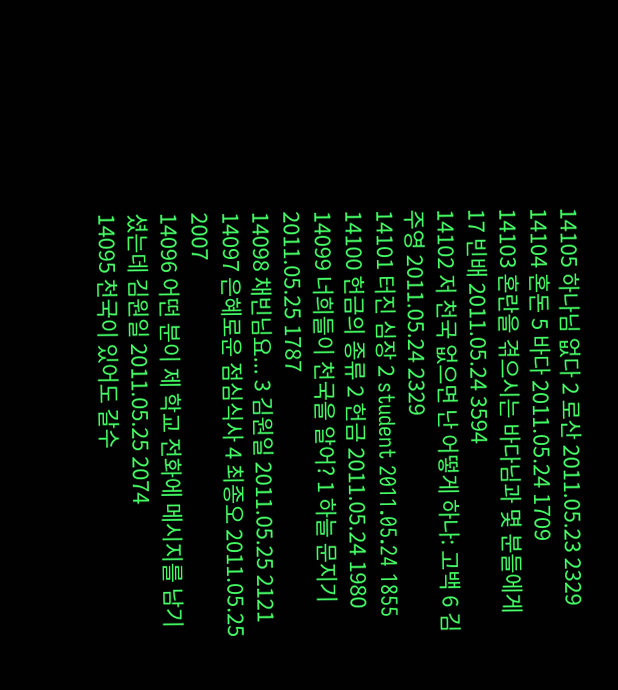14105 하나님 없다 2 로산 2011.05.23 2329
14104 혼돈 5 바다 2011.05.24 1709
14103 혼란을 겪으시는 바다님과 몇 분들에게 17 빈배 2011.05.24 3594
14102 저 천국 없으면 난 어떻게 하나: 고백 6 김주영 2011.05.24 2329
14101 터진 심장 2 student 2011.05.24 1855
14100 헌금의 종류 2 헌금 2011.05.24 1980
14099 너희들이 천국을 알어? 1 하늘 문지기 2011.05.25 1787
14098 채빈님요... 3 김원일 2011.05.25 2121
14097 은혜로운 점심식사 4 최종오 2011.05.25 2007
14096 어떤 분이 제 학교 전화에 메시지를 남기셨는데 김원일 2011.05.25 2074
14095 천국이 있어도 갈수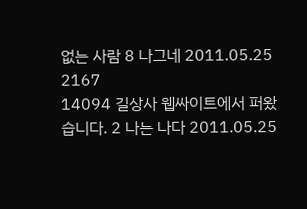없는 사람 8 나그네 2011.05.25 2167
14094 길상사 웹싸이트에서 퍼왔습니다. 2 나는 나다 2011.05.25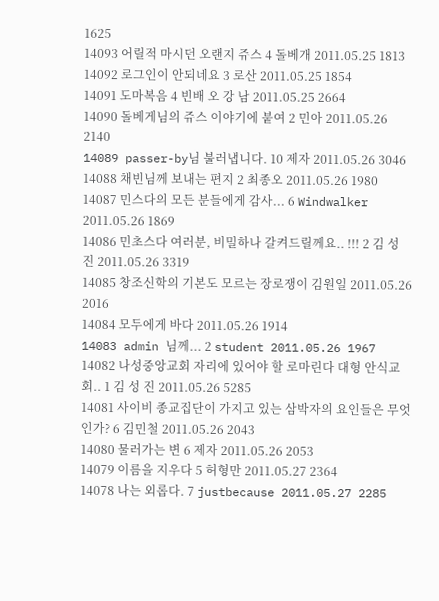1625
14093 어릴적 마시던 오랜지 쥬스 4 돌베개 2011.05.25 1813
14092 로그인이 안되네요 3 로산 2011.05.25 1854
14091 도마복음 4 빈배 오 강 남 2011.05.25 2664
14090 돌베게님의 쥬스 이야기에 붙여 2 민아 2011.05.26 2140
14089 passer-by님 불러냅니다. 10 제자 2011.05.26 3046
14088 채빈님께 보내는 편지 2 최종오 2011.05.26 1980
14087 민스다의 모든 분들에게 감사... 6 Windwalker 2011.05.26 1869
14086 민초스다 여러분, 비밀하나 갈켜드릴께요.. !!! 2 김 성 진 2011.05.26 3319
14085 창조신학의 기본도 모르는 장로쟁이 김원일 2011.05.26 2016
14084 모두에게 바다 2011.05.26 1914
14083 admin 님께... 2 student 2011.05.26 1967
14082 나성중앙교회 자리에 있어야 할 로마린다 대형 안식교회.. 1 김 성 진 2011.05.26 5285
14081 사이비 종교집단이 가지고 있는 삼박자의 요인들은 무엇인가? 6 김민철 2011.05.26 2043
14080 물러가는 변 6 제자 2011.05.26 2053
14079 이름을 지우다 5 허형만 2011.05.27 2364
14078 나는 외롭다. 7 justbecause 2011.05.27 2285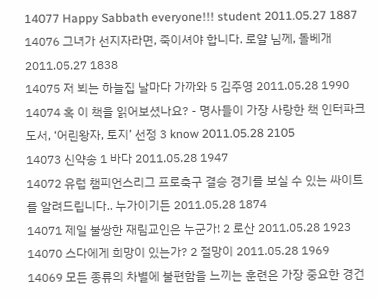14077 Happy Sabbath everyone!!! student 2011.05.27 1887
14076 그녀가 선지자라면, 죽이셔야 합니다. 로얄 님께, 돌베개 2011.05.27 1838
14075 저 뵈는 하늘집 날마다 가까와 5 김주영 2011.05.28 1990
14074 혹 이 책을 읽어보셨나요? - 명사들이 가장 사랑한 책 인터파크 도서, ‘어린왕자, 토지’ 선정 3 know 2011.05.28 2105
14073 신약송 1 바다 2011.05.28 1947
14072 유럽 챔피언스리그 프로축구 결승 경기를 보실 수 있는 싸이트를 알려드립니다.. 누가이기든 2011.05.28 1874
14071 제일 불쌍한 재림교인은 누군가! 2 로산 2011.05.28 1923
14070 스다에게 희망이 있는가? 2 절망이 2011.05.28 1969
14069 모든 종류의 차별에 불편함을 느끼는 훈련은 가장 중요한 경건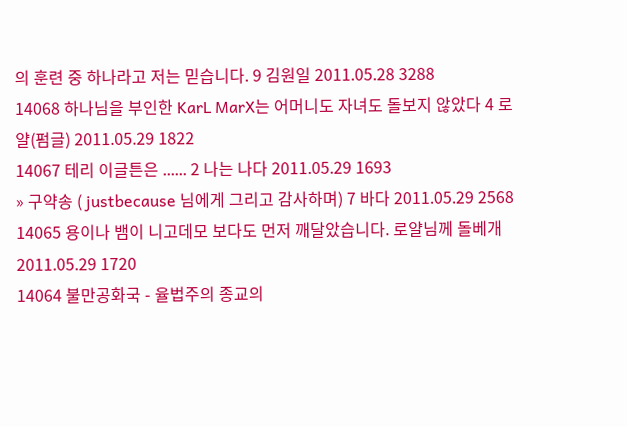의 훈련 중 하나라고 저는 믿습니다. 9 김원일 2011.05.28 3288
14068 하나님을 부인한 KarL MarX는 어머니도 자녀도 돌보지 않았다 4 로얄(펌글) 2011.05.29 1822
14067 테리 이글튼은 ...... 2 나는 나다 2011.05.29 1693
» 구약송 ( justbecause 님에게 그리고 감사하며) 7 바다 2011.05.29 2568
14065 용이나 뱀이 니고데모 보다도 먼저 깨달았습니다. 로얄님께 돌베개 2011.05.29 1720
14064 불만공화국 - 율법주의 종교의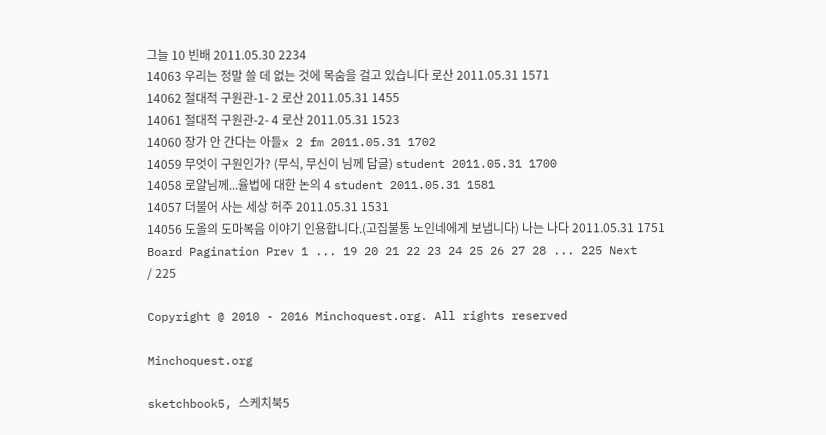그늘 10 빈배 2011.05.30 2234
14063 우리는 정말 쓸 데 없는 것에 목숨을 걸고 있습니다 로산 2011.05.31 1571
14062 절대적 구원관-1- 2 로산 2011.05.31 1455
14061 절대적 구원관-2- 4 로산 2011.05.31 1523
14060 장가 안 간다는 아들x 2 fm 2011.05.31 1702
14059 무엇이 구원인가? (무식, 무신이 님께 답글) student 2011.05.31 1700
14058 로얄님께...율법에 대한 논의 4 student 2011.05.31 1581
14057 더불어 사는 세상 허주 2011.05.31 1531
14056 도올의 도마복음 이야기 인용합니다.(고집불통 노인네에게 보냅니다) 나는 나다 2011.05.31 1751
Board Pagination Prev 1 ... 19 20 21 22 23 24 25 26 27 28 ... 225 Next
/ 225

Copyright @ 2010 - 2016 Minchoquest.org. All rights reserved

Minchoquest.org

sketchbook5, 스케치북5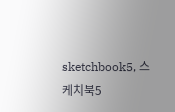sketchbook5, 스케치북5